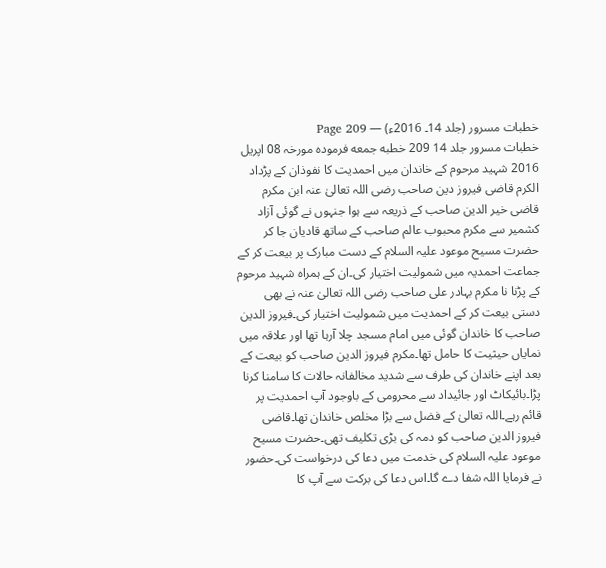خطبات مسرور (جلد 14۔ 2016ء) — Page 209
خطبات مسرور جلد 14 209 خطبه جمعه فرمودہ مورخہ 08 اپریل 2016 شہید مرحوم کے خاندان میں احمدیت کا نفوذان کے پڑداد الکرم قاضی فیروز دین صاحب رضی اللہ تعالیٰ عنہ ابن مکرم قاضی خیر الدین صاحب کے ذریعہ سے ہوا جنہوں نے گوئی آزاد کشمیر سے مکرم محبوب عالم صاحب کے ساتھ قادیان جا کر حضرت مسیح موعود علیہ السلام کے دست مبارک پر بیعت کر کے جماعت احمدیہ میں شمولیت اختیار کی۔ان کے ہمراہ شہید مرحوم کے پڑنا نا مکرم بہادر علی صاحب رضی اللہ تعالیٰ عنہ نے بھی دستی بیعت کر کے احمدیت میں شمولیت اختیار کی۔فیروز الدین صاحب کا خاندان گوئی میں امام مسجد چلا آرہا تھا اور علاقہ میں نمایاں حیثیت کا حامل تھا۔مکرم فیروز الدین صاحب کو بیعت کے بعد اپنے خاندان کی طرف سے شدید مخالفانہ حالات کا سامنا کرنا پڑا۔بائیکاٹ اور جائیداد سے محرومی کے باوجود آپ احمدیت پر قائم رہے۔اللہ تعالیٰ کے فضل سے بڑا مخلص خاندان تھا۔قاضی فیروز الدین صاحب کو دمہ کی بڑی تکلیف تھی۔حضرت مسیح موعود علیہ السلام کی خدمت میں دعا کی درخواست کی۔حضور نے فرمایا اللہ شفا دے گا۔اس دعا کی برکت سے آپ کا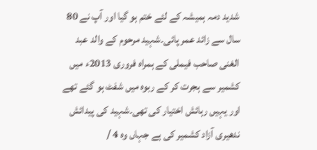شدید دمہ ہمیشہ کے لئے ختم ہو گیا اور آپ نے 80 سال سے زائد عمر پائی۔شہید مرحوم کے والد عبد الغنی صاحب فیملی کے ہمراہ فروری 2013ء میں کشمیر سے ہجرت کر کے ربوہ میں شفٹ ہو گئے تھے اور یہیں رہائش اختیار کی تھی۔شہید کی پیدائش ندھیری آزاد کشمیر کی ہے جہاں وہ 4 /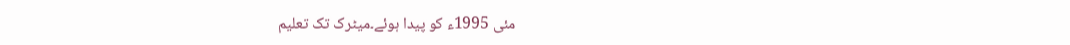مئی 1995ء کو پیدا ہوئے۔میٹرک تک تعلیم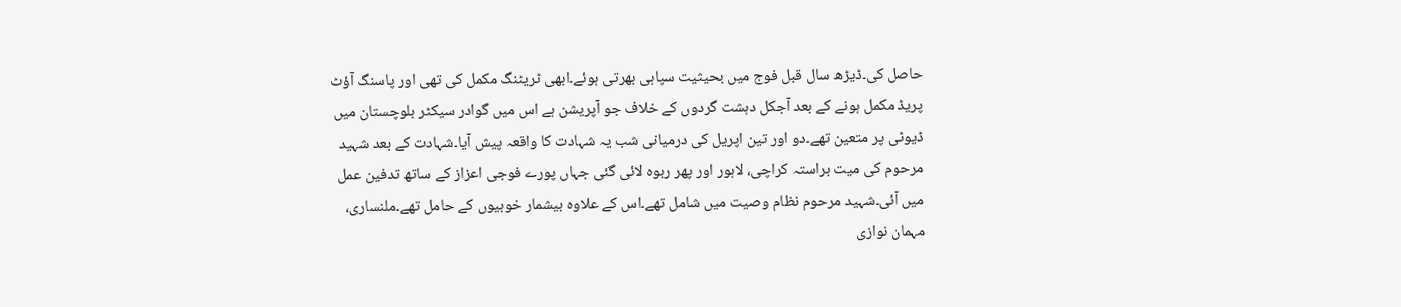حاصل کی۔ڈیڑھ سال قبل فوج میں بحیثیت سپاہی بھرتی ہوئے۔ابھی ٹریٹنگ مکمل کی تھی اور پاسنگ آؤٹ پریڈ مکمل ہونے کے بعد آجکل دہشت گردوں کے خلاف جو آپریشن ہے اس میں گوادر سیکٹر بلوچستان میں ڈیوٹی پر متعین تھے۔دو اور تین اپریل کی درمیانی شب یہ شہادت کا واقعہ پیش آیا۔شہادت کے بعد شہید مرحوم کی میت براستہ کراچی، لاہور اور پھر ربوہ لائی گئی جہاں پورے فوجی اعزاز کے ساتھ تدفین عمل میں آئی۔شہید مرحوم نظام وصیت میں شامل تھے۔اس کے علاوہ بیشمار خوبیوں کے حامل تھے۔ملنساری، مہمان نوازی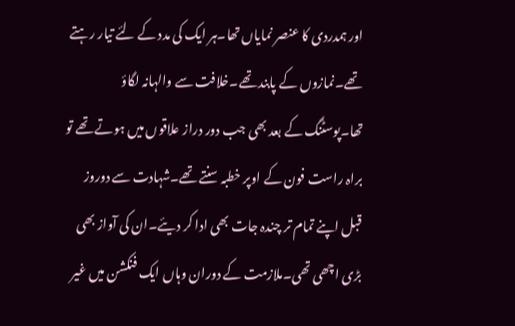اور ہمدردی کا عنصر نمایاں تھا۔ہر ایک کی مدد کے لئے تیار رہتے تھے۔نمازوں کے پابند تھے۔خلافت سے والہانہ لگاؤ تھا۔پوسٹنگ کے بعد بھی جب دور دراز علاقوں میں ہوتے تھے تو براہ راست فون کے اوپر خطبہ سنتے تھے۔شہادت سے دوروز قبل اپنے تمام تر چندہ جات بھی ادا کر دیئے۔ان کی آواز بھی بڑی اچھی تھی۔ملازمت کے دوران وہاں ایک فنکشن میں غیر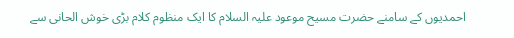احمدیوں کے سامنے حضرت مسیح موعود علیہ السلام کا ایک منظوم کلام بڑی خوش الحانی سے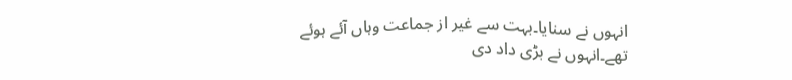انہوں نے سنایا۔بہت سے غیر از جماعت وہاں آئے ہوئے تھے۔انہوں نے بڑی داد دی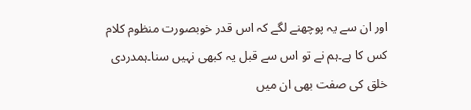اور ان سے یہ پوچھنے لگے کہ اس قدر خوبصورت منظوم کلام کس کا ہے۔ہم نے تو اس سے قبل یہ کبھی نہیں سنا۔ہمدردی خلق کی صفت بھی ان میں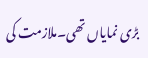بڑی نمایاں تھی۔ملازمت کی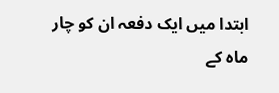ابتدا میں ایک دفعہ ان کو چار ماہ کے